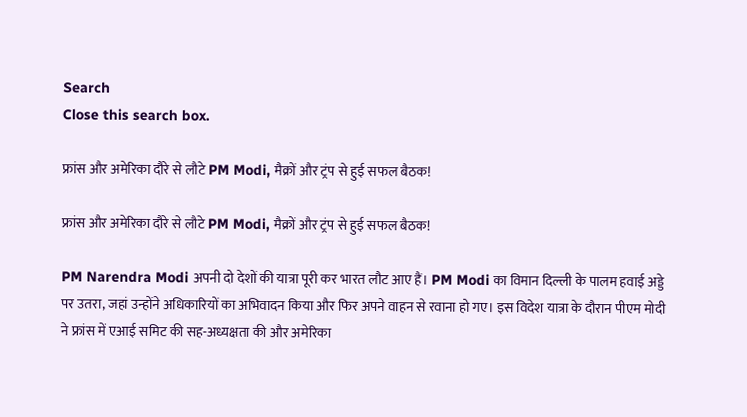Search
Close this search box.

फ्रांस और अमेरिका दौरे से लौटे PM Modi, मैक्रों और ट्रंप से हुई सफल बैठक!

फ्रांस और अमेरिका दौरे से लौटे PM Modi, मैक्रों और ट्रंप से हुई सफल बैठक!

PM Narendra Modi अपनी दो देशों की यात्रा पूरी कर भारत लौट आए हैं। PM Modi का विमान दिल्ली के पालम हवाई अड्डे पर उतरा, जहां उन्होंने अधिकारियों का अभिवादन किया और फिर अपने वाहन से रवाना हो गए। इस विदेश यात्रा के दौरान पीएम मोदी ने फ्रांस में एआई समिट की सह-अध्यक्षता की और अमेरिका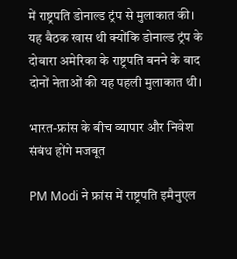में राष्ट्रपति डोनाल्ड ट्रंप से मुलाकात की। यह बैठक खास थी क्योंकि डोनाल्ड ट्रंप के दोबारा अमेरिका के राष्ट्रपति बनने के बाद दोनों नेताओं की यह पहली मुलाकात थी।

भारत-फ्रांस के बीच व्यापार और निवेश संबंध होंगे मजबूत

PM Modi ने फ्रांस में राष्ट्रपति इमैनुएल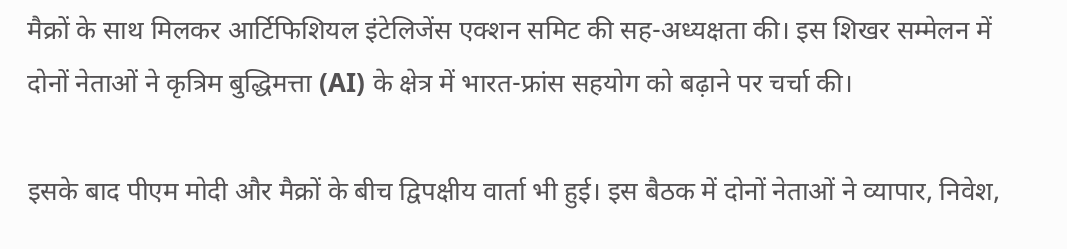मैक्रों के साथ मिलकर आर्टिफिशियल इंटेलिजेंस एक्शन समिट की सह-अध्यक्षता की। इस शिखर सम्मेलन में दोनों नेताओं ने कृत्रिम बुद्धिमत्ता (AI) के क्षेत्र में भारत-फ्रांस सहयोग को बढ़ाने पर चर्चा की।

इसके बाद पीएम मोदी और मैक्रों के बीच द्विपक्षीय वार्ता भी हुई। इस बैठक में दोनों नेताओं ने व्यापार, निवेश,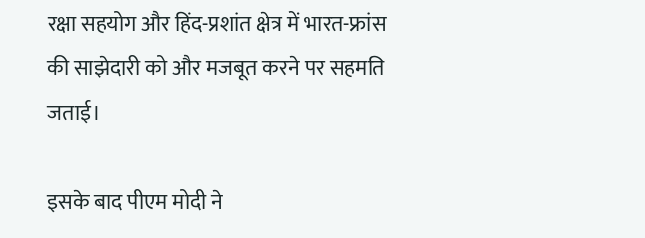रक्षा सहयोग और हिंद-प्रशांत क्षेत्र में भारत-फ्रांस की साझेदारी को और मजबूत करने पर सहमति जताई।

इसके बाद पीएम मोदी ने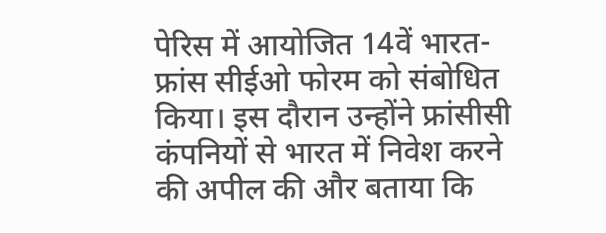पेरिस में आयोजित 14वें भारत-फ्रांस सीईओ फोरम को संबोधित किया। इस दौरान उन्होंने फ्रांसीसी कंपनियों से भारत में निवेश करने की अपील की और बताया कि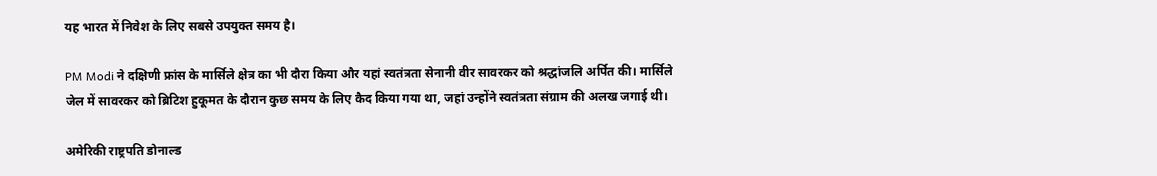यह भारत में निवेश के लिए सबसे उपयुक्त समय है।

PM Modi ने दक्षिणी फ्रांस के मार्सिले क्षेत्र का भी दौरा किया और यहां स्वतंत्रता सेनानी वीर सावरकर को श्रद्धांजलि अर्पित की। मार्सिले जेल में सावरकर को ब्रिटिश हुकूमत के दौरान कुछ समय के लिए कैद किया गया था, जहां उन्होंने स्वतंत्रता संग्राम की अलख जगाई थी।

अमेरिकी राष्ट्रपति डोनाल्ड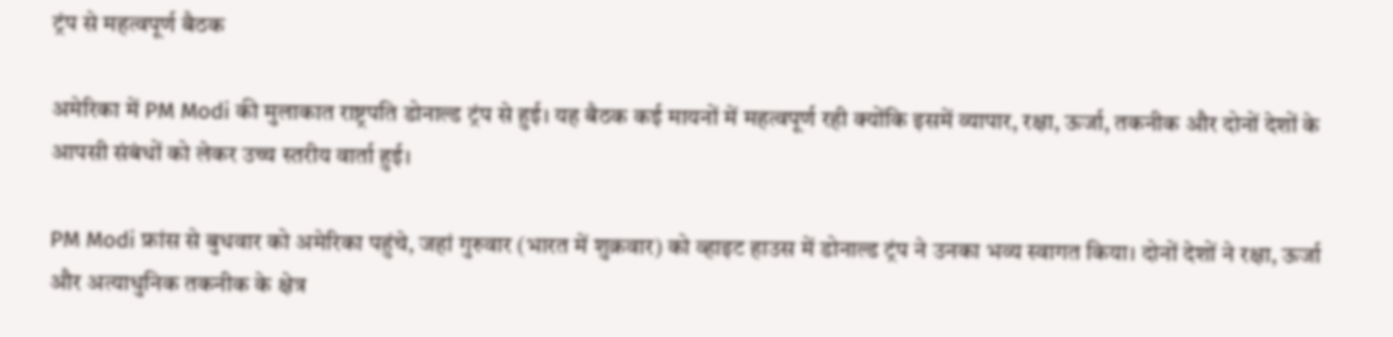ट्रंप से महत्वपूर्ण बैठक

अमेरिका में PM Modi की मुलाकात राष्ट्रपति डोनाल्ड ट्रंप से हुई। यह बैठक कई मायनों में महत्वपूर्ण रही क्योंकि इसमें व्यापार, रक्षा, ऊर्जा, तकनीक और दोनों देशों के आपसी संबंधों को लेकर उच्च स्तरीय वार्ता हुई।

PM Modi फ्रांस से बुधवार को अमेरिका पहुंचे, जहां गुरुवार (भारत में शुक्रवार) को व्हाइट हाउस में डोनाल्ड ट्रंप ने उनका भव्य स्वागत किया। दोनों देशों ने रक्षा, ऊर्जा और अत्याधुनिक तकनीक के क्षेत्र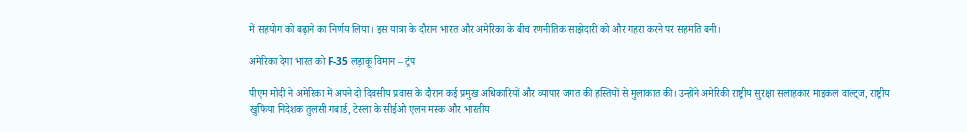में सहयोग को बढ़ाने का निर्णय लिया। इस यात्रा के दौरान भारत और अमेरिका के बीच रणनीतिक साझेदारी को और गहरा करने पर सहमति बनी।

अमेरिका देगा भारत को F-35 लड़ाकू विमान – ट्रंप

पीएम मोदी ने अमेरिका में अपने दो दिवसीय प्रवास के दौरान कई प्रमुख अधिकारियों और व्यापार जगत की हस्तियों से मुलाकात की। उन्होंने अमेरिकी राष्ट्रीय सुरक्षा सलाहकार माइकल वाल्ट्ज, राष्ट्रीय खुफिया निदेशक तुलसी गबार्ड, टेस्ला के सीईओ एलन मस्क और भारतीय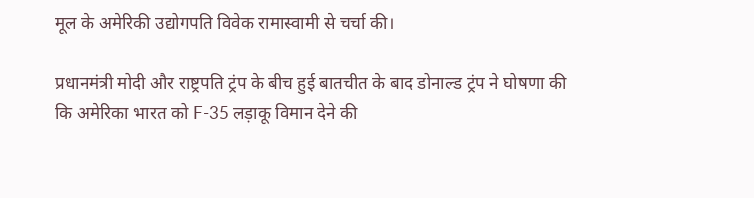मूल के अमेरिकी उद्योगपति विवेक रामास्वामी से चर्चा की।

प्रधानमंत्री मोदी और राष्ट्रपति ट्रंप के बीच हुई बातचीत के बाद डोनाल्ड ट्रंप ने घोषणा की कि अमेरिका भारत को F-35 लड़ाकू विमान देने की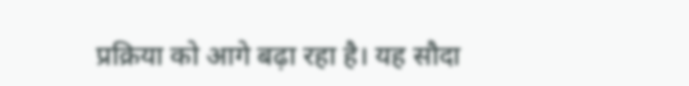प्रक्रिया को आगे बढ़ा रहा है। यह सौदा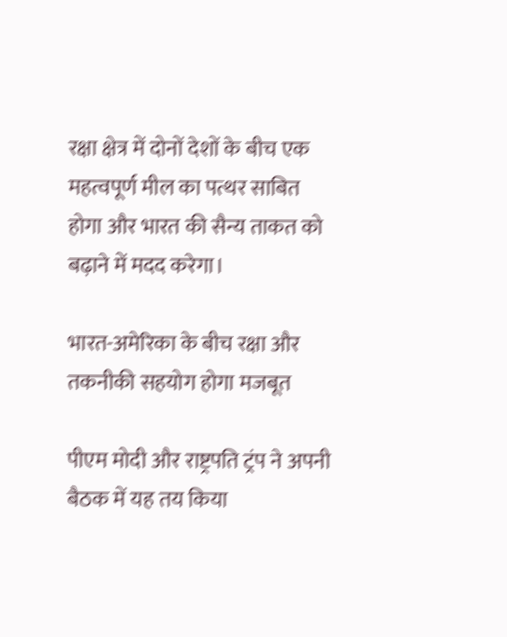रक्षा क्षेत्र में दोनों देशों के बीच एक महत्वपूर्ण मील का पत्थर साबित होगा और भारत की सैन्य ताकत को बढ़ाने में मदद करेगा।

भारत-अमेरिका के बीच रक्षा और तकनीकी सहयोग होगा मजबूत

पीएम मोदी और राष्ट्रपति ट्रंप ने अपनी बैठक में यह तय किया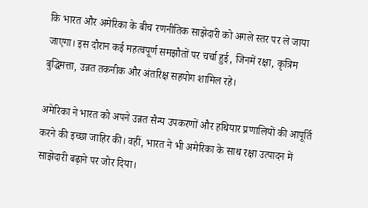कि भारत और अमेरिका के बीच रणनीतिक साझेदारी को अगले स्तर पर ले जाया जाएगा। इस दौरान कई महत्वपूर्ण समझौतों पर चर्चा हुई, जिनमें रक्षा, कृत्रिम बुद्धिमत्ता, उन्नत तकनीक और अंतरिक्ष सहयोग शामिल रहे।

अमेरिका ने भारत को अपने उन्नत सैन्य उपकरणों और हथियार प्रणालियों की आपूर्ति करने की इच्छा जाहिर की। वहीं, भारत ने भी अमेरिका के साथ रक्षा उत्पादन में साझेदारी बढ़ाने पर जोर दिया।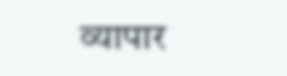व्यापार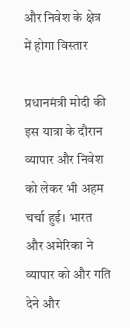और निवेश के क्षेत्र में होगा विस्तार

प्रधानमंत्री मोदी की इस यात्रा के दौरान व्यापार और निवेश को लेकर भी अहम चर्चा हुई। भारत और अमेरिका ने व्यापार को और गति देने और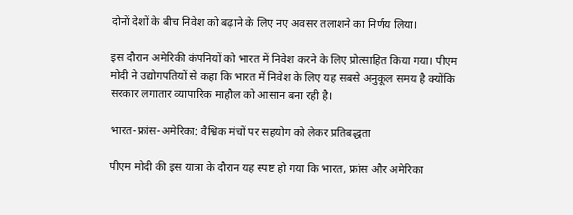दोनों देशों के बीच निवेश को बढ़ाने के लिए नए अवसर तलाशने का निर्णय लिया।

इस दौरान अमेरिकी कंपनियों को भारत में निवेश करने के लिए प्रोत्साहित किया गया। पीएम मोदी ने उद्योगपतियों से कहा कि भारत में निवेश के लिए यह सबसे अनुकूल समय है क्योंकि सरकार लगातार व्यापारिक माहौल को आसान बना रही है।

भारत-फ्रांस-अमेरिका: वैश्विक मंचों पर सहयोग को लेकर प्रतिबद्धता

पीएम मोदी की इस यात्रा के दौरान यह स्पष्ट हो गया कि भारत, फ्रांस और अमेरिका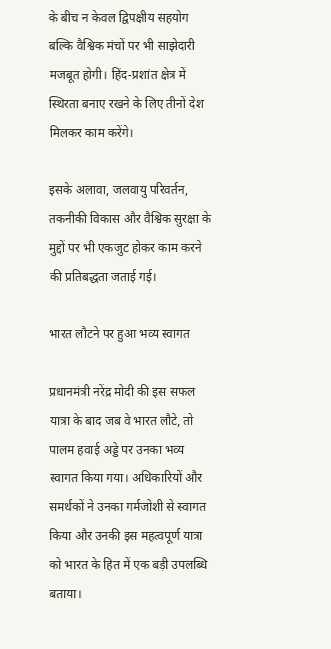के बीच न केवल द्विपक्षीय सहयोग बल्कि वैश्विक मंचों पर भी साझेदारी मजबूत होगी। हिंद-प्रशांत क्षेत्र में स्थिरता बनाए रखने के लिए तीनों देश मिलकर काम करेंगे।

इसके अलावा, जलवायु परिवर्तन, तकनीकी विकास और वैश्विक सुरक्षा के मुद्दों पर भी एकजुट होकर काम करने की प्रतिबद्धता जताई गई।

भारत लौटने पर हुआ भव्य स्वागत

प्रधानमंत्री नरेंद्र मोदी की इस सफल यात्रा के बाद जब वे भारत लौटे, तो पालम हवाई अड्डे पर उनका भव्य स्वागत किया गया। अधिकारियों और समर्थकों ने उनका गर्मजोशी से स्वागत किया और उनकी इस महत्वपूर्ण यात्रा को भारत के हित में एक बड़ी उपलब्धि बताया।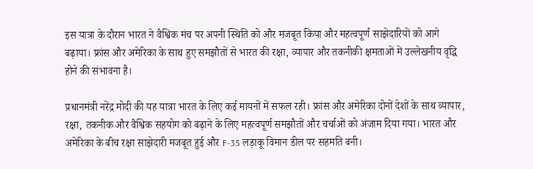इस यात्रा के दौरान भारत ने वैश्विक मंच पर अपनी स्थिति को और मजबूत किया और महत्वपूर्ण साझेदारियों को आगे बढ़ाया। फ्रांस और अमेरिका के साथ हुए समझौतों से भारत की रक्षा, व्यापार और तकनीकी क्षमताओं में उल्लेखनीय वृद्धि होने की संभावना है।

प्रधानमंत्री नरेंद्र मोदी की यह यात्रा भारत के लिए कई मायनों में सफल रही। फ्रांस और अमेरिका दोनों देशों के साथ व्यापार, रक्षा, तकनीक और वैश्विक सहयोग को बढ़ाने के लिए महत्वपूर्ण समझौतों और चर्चाओं को अंजाम दिया गया। भारत और अमेरिका के बीच रक्षा साझेदारी मजबूत हुई और F-35 लड़ाकू विमान डील पर सहमति बनी।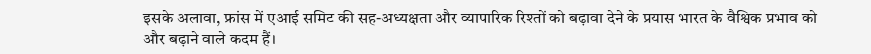इसके अलावा, फ्रांस में एआई समिट की सह-अध्यक्षता और व्यापारिक रिश्तों को बढ़ावा देने के प्रयास भारत के वैश्विक प्रभाव को और बढ़ाने वाले कदम हैं।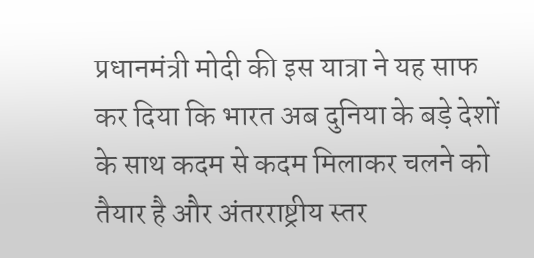प्रधानमंत्री मोदी की इस यात्रा ने यह साफ कर दिया कि भारत अब दुनिया के बड़े देशों के साथ कदम से कदम मिलाकर चलने को तैयार है और अंतरराष्ट्रीय स्तर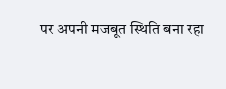पर अपनी मजबूत स्थिति बना रहा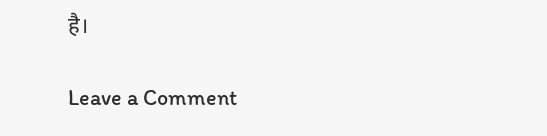है।

Leave a Comment